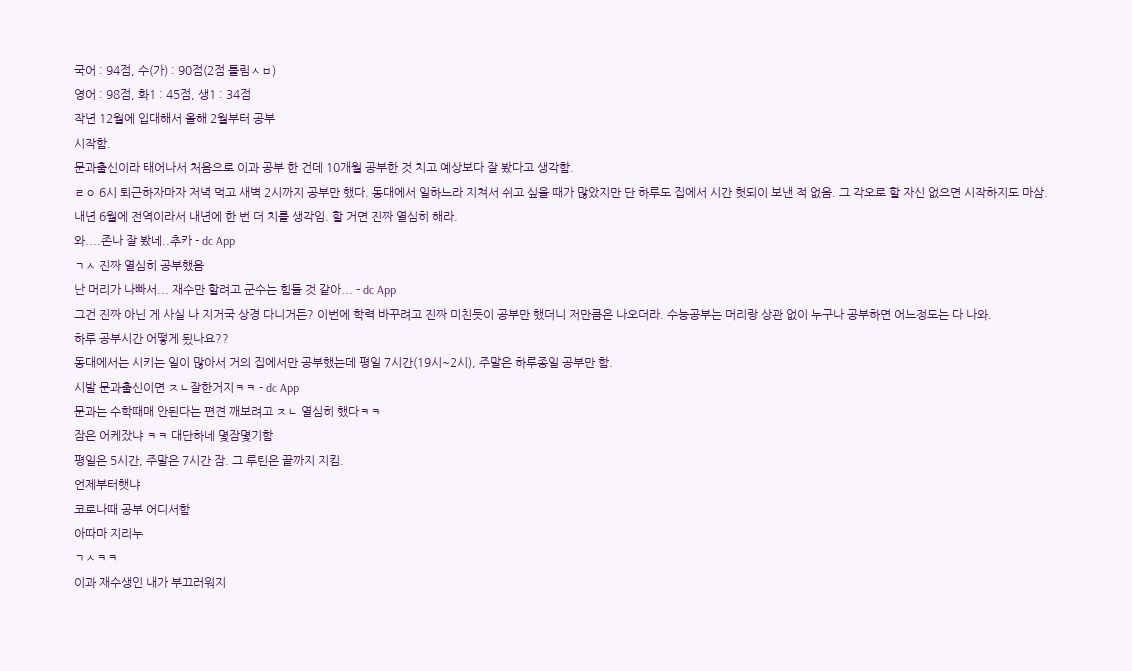국어 : 94점, 수(가) : 90점(2점 틀림ㅅㅂ)
영어 : 98점, 화1 : 45점, 생1 : 34점
작년 12월에 입대해서 올해 2월부터 공부
시작함.
문과출신이라 태어나서 처음으로 이과 공부 한 건데 10개월 공부한 것 치고 예상보다 잘 봤다고 생각함.
ㄹㅇ 6시 퇴근하자마자 저녁 먹고 새벽 2시까지 공부만 했다. 동대에서 일하느라 지쳐서 쉬고 싶을 때가 많았지만 단 하루도 집에서 시간 헛되이 보낸 적 없음. 그 각오로 할 자신 없으면 시작하지도 마삼.
내년 6월에 전역이라서 내년에 한 번 더 치를 생각임. 할 거면 진짜 열심히 해라.
와....존나 잘 봤네..추카 - dc App
ㄱㅅ 진짜 열심히 공부했음
난 머리가 나빠서... 재수만 할려고 군수는 힘들 것 같아... - dc App
그건 진짜 아닌 게 사실 나 지거국 상경 다니거든? 이번에 학력 바꾸려고 진짜 미친듯이 공부만 했더니 저만큼은 나오더라. 수능공부는 머리랑 상관 없이 누구나 공부하면 어느정도는 다 나와.
하루 공부시간 어떻게 됬나요??
동대에서는 시키는 일이 많아서 거의 집에서만 공부했는데 평일 7시간(19시~2시), 주말은 하루종일 공부만 함.
시발 문과출신이면 ㅈㄴ잘한거지ㅋㅋ - dc App
문과는 수학때매 안된다는 편견 깨보려고 ㅈㄴ 열심히 했다ㅋㅋ
잠은 어케잤냐 ㅋㅋ 대단하네 몇잠몇기함
평일은 5시간, 주말은 7시간 잠. 그 루틴은 끝까지 지킴.
언제부터햇냐
코로나때 공부 어디서함
아따마 지리누
ㄱㅅㅋㅋ
이과 재수생인 내가 부끄러워지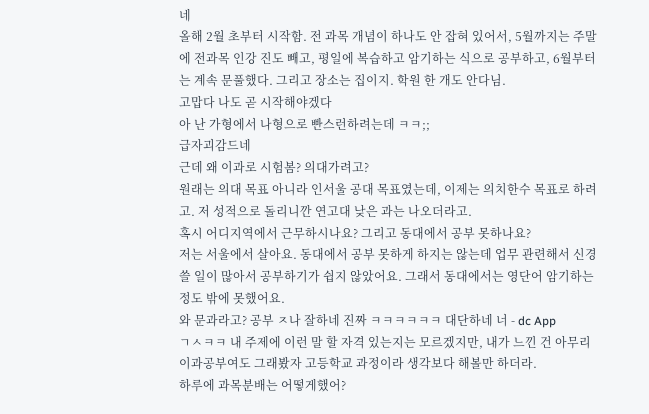네
올해 2월 초부터 시작함. 전 과목 개념이 하나도 안 잡혀 있어서, 5월까지는 주말에 전과목 인강 진도 빼고, 평일에 복습하고 암기하는 식으로 공부하고, 6월부터는 계속 문풀했다. 그리고 장소는 집이지. 학원 한 개도 안다님.
고맙다 나도 곧 시작해야겠다
아 난 가형에서 나형으로 빤스런하려는데 ㅋㅋ;;
급자괴감드네
근데 왜 이과로 시험봄? 의대가려고?
원래는 의대 목표 아니라 인서울 공대 목표였는데, 이제는 의치한수 목표로 하려고. 저 성적으로 돌리니깐 연고대 낮은 과는 나오더라고.
혹시 어디지역에서 근무하시나요? 그리고 동대에서 공부 못하나요?
저는 서울에서 살아요. 동대에서 공부 못하게 하지는 않는데 업무 관련해서 신경 쓸 일이 많아서 공부하기가 쉽지 않았어요. 그래서 동대에서는 영단어 암기하는 정도 밖에 못했어요.
와 문과라고? 공부 ㅈ나 잘하네 진짜 ㅋㅋㅋㅋㅋㅋ 대단하네 너 - dc App
ㄱㅅㅋㅋ 내 주제에 이런 말 할 자격 있는지는 모르겠지만, 내가 느낀 건 아무리 이과공부여도 그래봤자 고등학교 과정이라 생각보다 해볼만 하더라.
하루에 과목분배는 어떻게했어?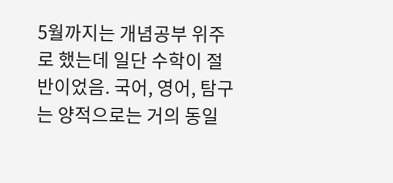5월까지는 개념공부 위주로 했는데 일단 수학이 절반이었음. 국어, 영어, 탐구는 양적으로는 거의 동일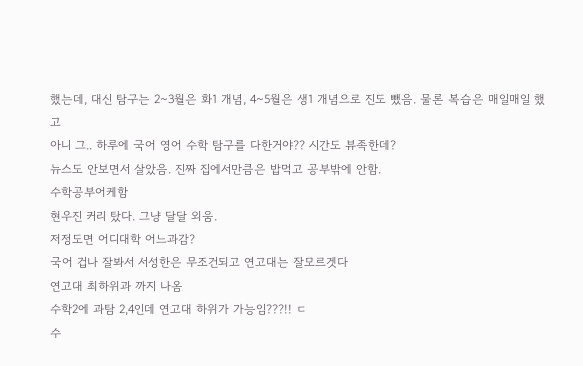했는데, 대신 탐구는 2~3월은 화1 개념, 4~5월은 생1 개념으로 진도 뺐음. 물론 복습은 매일매일 했고
아니 그.. 하루에 국어 영어 수학 탐구를 다한거야?? 시간도 뷰족한데?
뉴스도 안보면서 살았음. 진짜 집에서만큼은 밥먹고 공부밖에 안함.
수학공부어케함
현우진 커리 탔다. 그냥 달달 외움.
저정도면 어디대학 어느과감?
국어 겁나 잘봐서 서성한은 무조건되고 연고대는 잘모르겟다
연고대 최하위과 까지 나옴
수학2에 과탐 2,4인데 연고대 하위가 가능임???!! ㄷ
수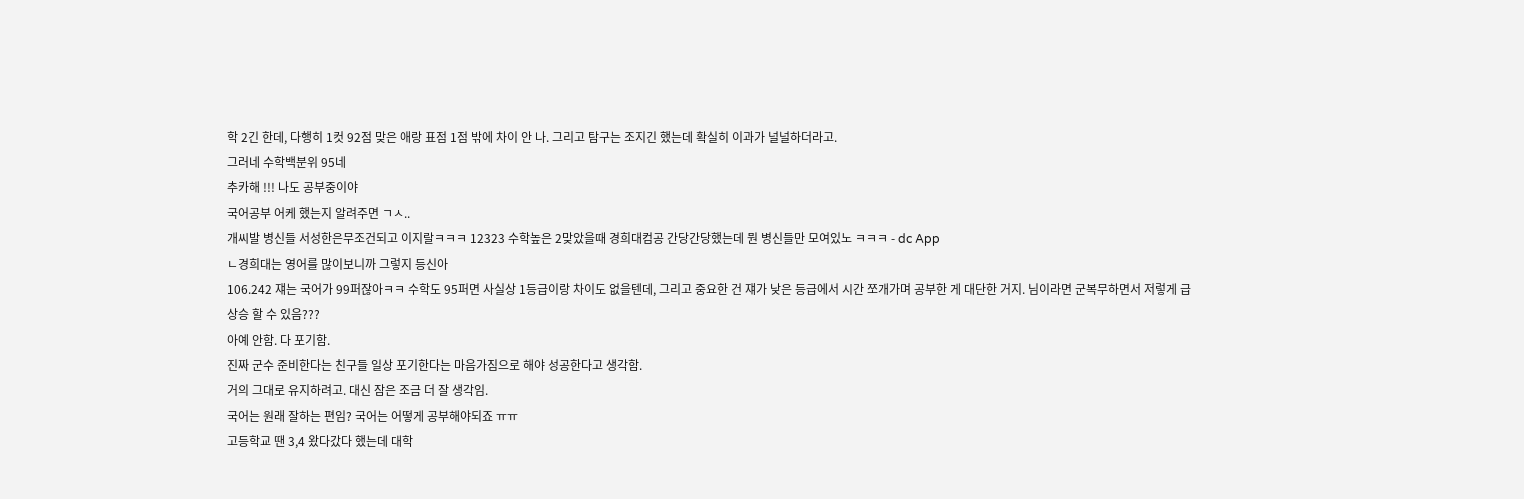학 2긴 한데, 다행히 1컷 92점 맞은 애랑 표점 1점 밖에 차이 안 나. 그리고 탐구는 조지긴 했는데 확실히 이과가 널널하더라고.
그러네 수학백분위 95네
추카해 !!! 나도 공부중이야
국어공부 어케 했는지 알려주면 ㄱㅅ..
개씨발 병신들 서성한은무조건되고 이지랄ㅋㅋㅋ 12323 수학높은 2맞았을때 경희대컴공 간당간당했는데 뭔 병신들만 모여있노 ㅋㅋㅋ - dc App
ㄴ경희대는 영어를 많이보니까 그렇지 등신아
106.242 쟤는 국어가 99퍼잖아ㅋㅋ 수학도 95퍼면 사실상 1등급이랑 차이도 없을텐데, 그리고 중요한 건 쟤가 낮은 등급에서 시간 쪼개가며 공부한 게 대단한 거지. 님이라면 군복무하면서 저렇게 급상승 할 수 있음???
아예 안함. 다 포기함.
진짜 군수 준비한다는 친구들 일상 포기한다는 마음가짐으로 해야 성공한다고 생각함.
거의 그대로 유지하려고. 대신 잠은 조금 더 잘 생각임.
국어는 원래 잘하는 편임? 국어는 어떻게 공부해야되죠 ㅠㅠ
고등학교 땐 3,4 왔다갔다 했는데 대학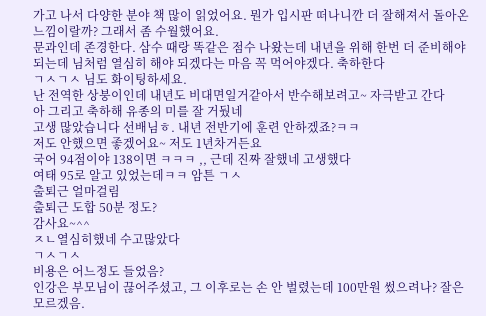가고 나서 다양한 분야 책 많이 읽었어요. 뭔가 입시판 떠나니깐 더 잘해져서 돌아온 느낌이랄까? 그래서 좀 수월했어요.
문과인데 존경한다. 삼수 때랑 똑같은 점수 나왔는데 내년을 위해 한번 더 준비해야 되는데 님처럼 열심히 해야 되겠다는 마음 꼭 먹어야겠다. 축하한다
ㄱㅅㄱㅅ 님도 화이팅하세요.
난 전역한 상붕이인데 내년도 비대면일거같아서 반수해보려고~ 자극받고 간다
아 그리고 축하해 유종의 미를 잘 거뒀네
고생 많았습니다 선배님ㅎ. 내년 전반기에 훈련 안하겠죠?ㅋㅋ
저도 안했으면 좋겠어요~ 저도 1년차거든요
국어 94점이야 138이면 ㅋㅋㅋ ,, 근데 진짜 잘했네 고생했다
여태 95로 알고 있었는데ㅋㅋ 암튼 ㄱㅅ
출퇴근 얼마걸림
출퇴근 도합 50분 정도?
감사요~^^
ㅈㄴ열심히했네 수고많았다
ㄱㅅㄱㅅ
비용은 어느정도 들었음?
인강은 부모님이 끊어주셨고, 그 이후로는 손 안 벌렸는데 100만원 썼으려나? 잘은 모르겠음.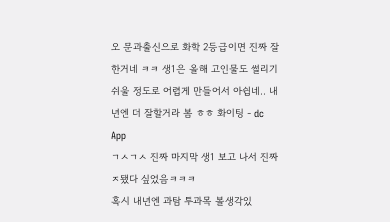오 문과출신으로 화학 2등급이면 진짜 잘한거네 ㅋㅋ 생1은 올해 고인물도 썰리기 쉬울 정도로 어렵게 만들어서 아쉽네.. 내년엔 더 잘할거라 봄 ㅎㅎ 화이팅 - dc App
ㄱㅅㄱㅅ 진짜 마지막 생1 보고 나서 진짜 ㅈ됐다 싶었음ㅋㅋㅋ
혹시 내년엔 과탐 투과목 볼생각있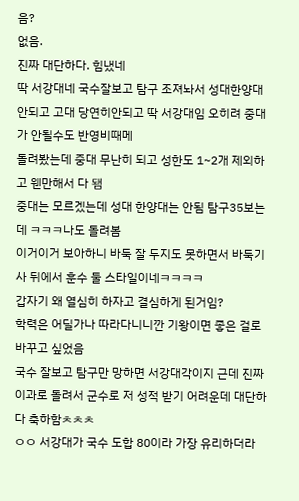음?
없음.
진짜 대단하다. 힘냈네
딱 서강대네 국수잘보고 탐구 조져놔서 성대한양대안되고 고대 당연히안되고 딱 서강대임 오히려 중대가 안될수도 반영비때메
돌려봤는데 중대 무난히 되고 성한도 1~2개 제외하고 웬만해서 다 됌
중대는 모르겠는데 성대 한양대는 안됨 탐구35보는데 ㅋㅋㅋ나도 돌려봄
이거이거 보아하니 바둑 잘 두지도 못하면서 바둑기사 뒤에서 훈수 둘 스타일이네ㅋㅋㅋㅋ
갑자기 왜 열심히 하자고 결심하게 된거임?
학력은 어딜가나 따라다니니깐 기왕이면 좋은 걸로 바꾸고 싶었음
국수 잘보고 탐구만 망하면 서강대각이지 근데 진짜 이과로 돌려서 군수로 저 성적 받기 어려운데 대단하다 축하함ㅊㅊㅊ
ㅇㅇ 서강대가 국수 도합 80이라 가장 유리하더라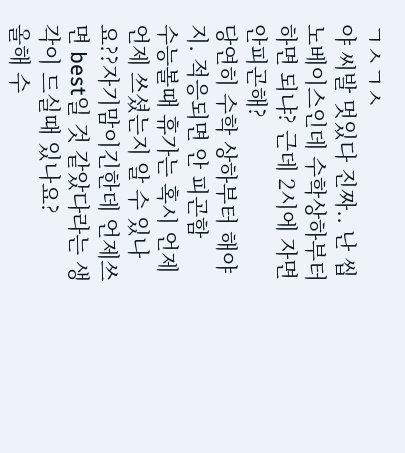ㄱㅅㄱㅅ
야 씨발 멋있다 진짜.. 난 씹노베이스인데 수학상하부터 하면 되냐? 근데 2시에 자면 안피곤해?
당연히 수학 상하부터 해야지. 적응되면 안 피곤함
수능볼때 휴가는 혹시 언제언제 쓰셨는지 알 수 있나요??자기맘이긴한데 언제쓰면 best일 것 같았다라는 생각이 드실때 있나요?
올해 수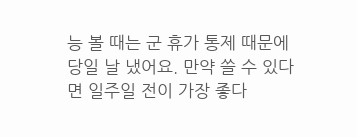능 볼 때는 군 휴가 통제 때문에 당일 날 냈어요. 만약 쓸 수 있다면 일주일 전이 가장 좋다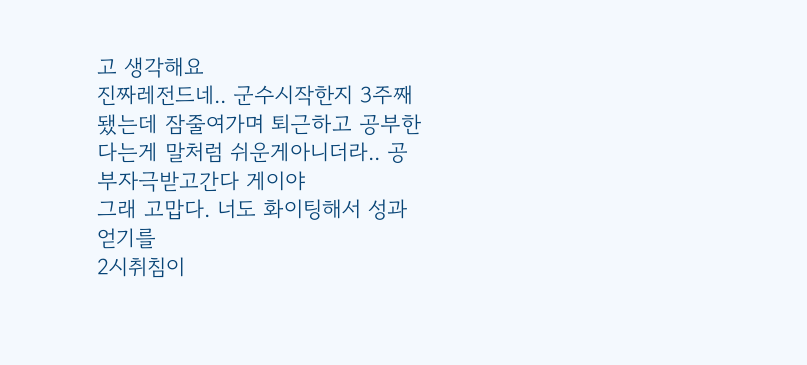고 생각해요
진짜레전드네.. 군수시작한지 3주째됐는데 잠줄여가며 퇴근하고 공부한다는게 말처럼 쉬운게아니더라.. 공부자극받고간다 게이야
그래 고맙다. 너도 화이팅해서 성과 얻기를
2시취침이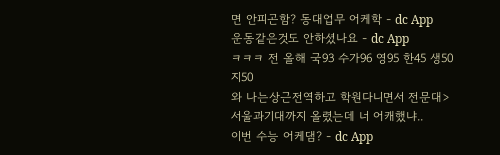면 안피곤함? 동대업무 어케학 - dc App
운동같은것도 안하셨나요 - dc App
ㅋㅋㅋ 전 올해 국93 수가96 영95 한45 생50 지50
와 나는상근전역하고 학원다니면서 전문대>서울과기대까지 올렸는데 너 어캐했냐..
이번 수능 어케댐? - dc App